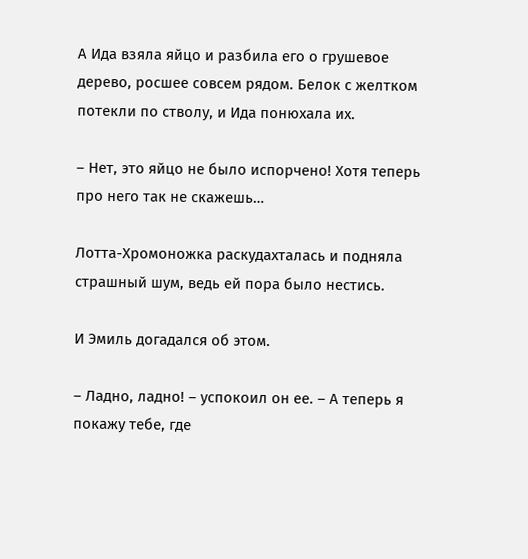А Ида взяла яйцо и разбила его о грушевое дерево, росшее совсем рядом. Белок с желтком потекли по стволу, и Ида понюхала их.

– Нет, это яйцо не было испорчено! Хотя теперь про него так не скажешь…

Лотта-Хромоножка раскудахталась и подняла страшный шум, ведь ей пора было нестись.

И Эмиль догадался об этом.

– Ладно, ладно! – успокоил он ее. – А теперь я покажу тебе, где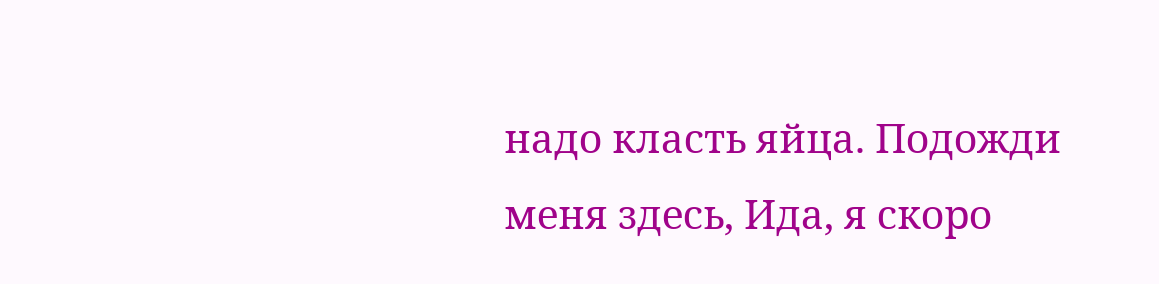надо класть яйца. Подожди меня здесь, Ида, я скоро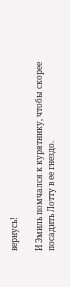вернусь!

И Эмиль помчался к курятнику, чтобы скорее посадить Лотту в ее гнездо.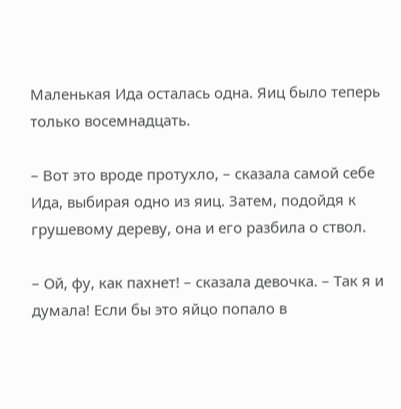Маленькая Ида осталась одна. Яиц было теперь только восемнадцать.

– Вот это вроде протухло, – сказала самой себе Ида, выбирая одно из яиц. Затем, подойдя к грушевому дереву, она и его разбила о ствол.

– Ой, фу, как пахнет! – сказала девочка. – Так я и думала! Если бы это яйцо попало в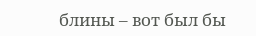блины – вот был бы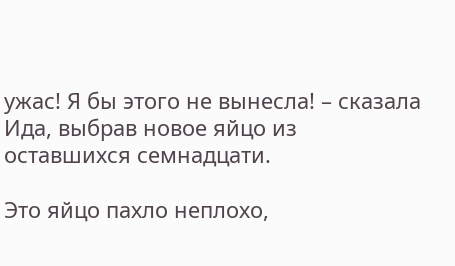ужас! Я бы этого не вынесла! – сказала Ида, выбрав новое яйцо из оставшихся семнадцати.

Это яйцо пахло неплохо,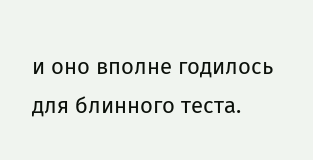и оно вполне годилось для блинного теста.